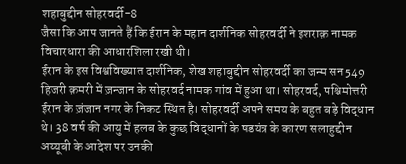शहाबुद्दीन सोहरवर्दी-8
जैसा कि आप जानते हैं कि ईरान के महान दार्शनिक सोहरवर्दी ने इशराक़ नामक विचारधारा की आधारशिला रखी थी।
ईरान के इस विश्वविख्यात दार्शनिक, शेख शहाबुद्दीन सोहरवर्दी का जन्म सन 549 हिजरी क़मरी में ज़न्जान के सोहरवर्द नामक गांव में हुआ था। सोहरवर्द, पश्चिमोत्तरी ईरान के ज़ंजान नगर के निकट स्थित है। सोहरवर्दी अपने समय के बहुत बड़े विद्धान थे। 38 वर्ष की आयु में हलब के कुछ विद्धानों के षडयंत्र के कारण सलाहुद्दीन अय्यूबी के आदेश पर उनकी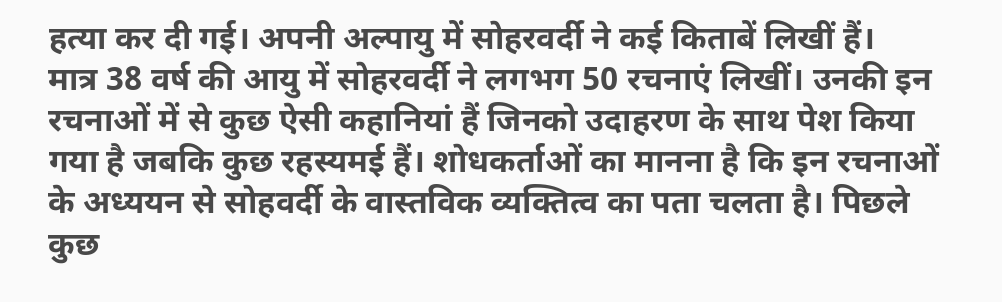हत्या कर दी गई। अपनी अल्पायु में सोहरवर्दी ने कई किताबें लिखीं हैं।
मात्र 38 वर्ष की आयु में सोहरवर्दी ने लगभग 50 रचनाएं लिखीं। उनकी इन रचनाओं में से कुछ ऐसी कहानियां हैं जिनको उदाहरण के साथ पेश किया गया है जबकि कुछ रहस्यमई हैं। शोधकर्ताओं का मानना है कि इन रचनाओं के अध्ययन से सोहवर्दी के वास्तविक व्यक्तित्व का पता चलता है। पिछले कुछ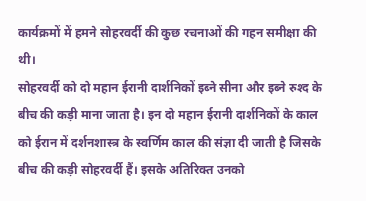कार्यक्रमों में हमने सोहरवर्दी की कुछ रचनाओं की गहन समीक्षा की थी।
सोहरवर्दी को दो महान ईरानी दार्शनिकों इब्ने सीना और इब्ने रुश्द के बीच की कड़ी माना जाता है। इन दो महान ईरानी दार्शनिकों के काल को ईरान में दर्शनशास्त्र के स्वर्णिम काल की संज्ञा दी जाती है जिसके बीच की कड़ी सोहरवर्दी हैं। इसके अतिरिक्त उनको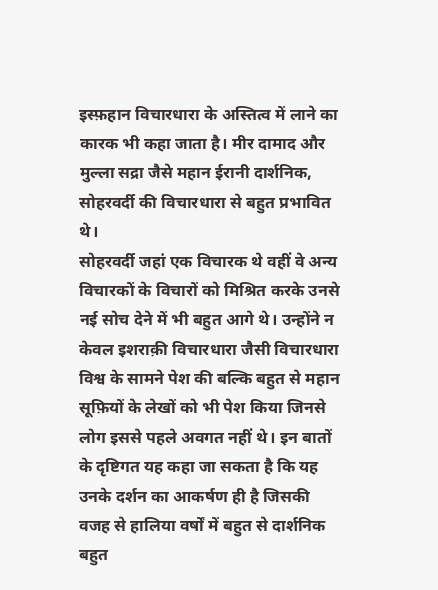इस्फ़हान विचारधारा के अस्तित्व में लाने का कारक भी कहा जाता है। मीर दामाद और मुल्ला सद्रा जैसे महान ईरानी दार्शनिक, सोहरवर्दी की विचारधारा से बहुत प्रभावित थे।
सोहरवर्दी जहां एक विचारक थे वहीं वे अन्य विचारकों के विचारों को मिश्रित करके उनसे नई सोच देने में भी बहुत आगे थे। उन्होंने न केवल इशराक़ी विचारधारा जैसी विचारधारा विश्व के सामने पेश की बल्कि बहुत से महान सूफ़ियों के लेखों को भी पेश किया जिनसे लोग इससे पहले अवगत नहीं थे। इन बातों के दृष्टिगत यह कहा जा सकता है कि यह उनके दर्शन का आकर्षण ही है जिसकी वजह से हालिया वर्षों में बहुत से दार्शनिक बहुत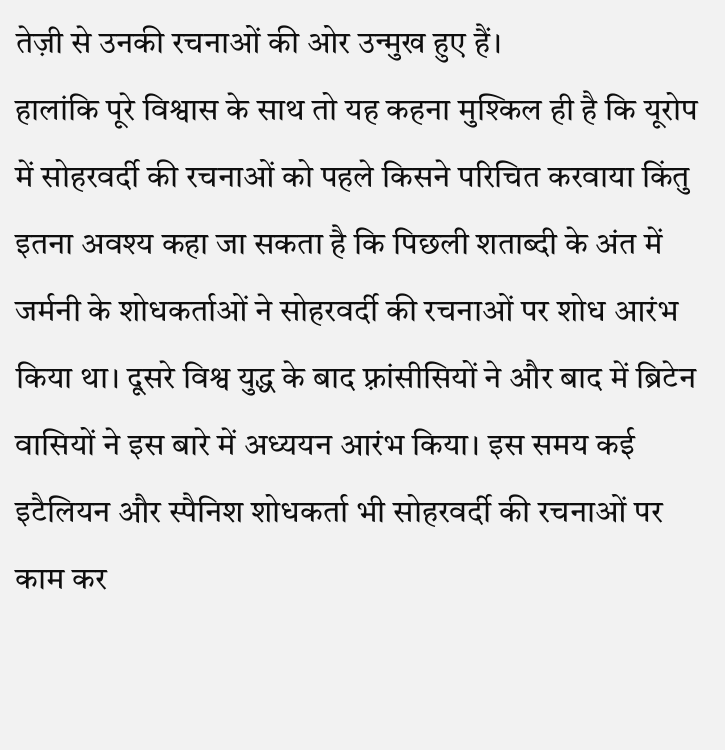तेज़ी से उनकी रचनाओं की ओर उन्मुख हुए हैं।
हालांकि पूरे विश्वास के साथ तो यह कहना मुश्किल ही है कि यूरोप में सोहरवर्दी की रचनाओं को पहले किसने परिचित करवाया किंतु इतना अवश्य कहा जा सकता है कि पिछली शताब्दी के अंत में जर्मनी के शोधकर्ताओं ने सोहरवर्दी की रचनाओं पर शोध आरंभ किया था। दूसरे विश्व युद्ध के बाद फ़्रांसीसियों ने और बाद में ब्रिटेन वासियों ने इस बारे में अध्ययन आरंभ किया। इस समय कई इटैलियन और स्पैनिश शोधकर्ता भी सोहरवर्दी की रचनाओं पर काम कर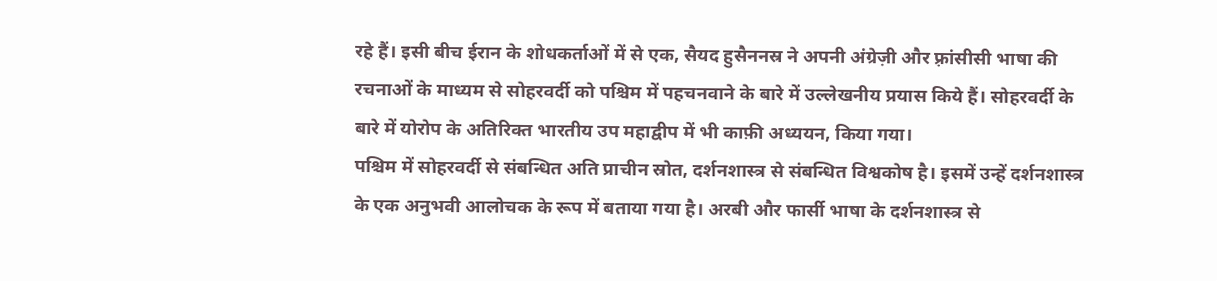रहे हैं। इसी बीच ईरान के शोधकर्ताओं में से एक, सैयद हुसैननस्र ने अपनी अंग्रेज़ी और फ़्रांसीसी भाषा की रचनाओं के माध्यम से सोहरवर्दी को पश्चिम में पहचनवाने के बारे में उल्लेखनीय प्रयास किये हैं। सोहरवर्दी के बारे में योरोप के अतिरिक्त भारतीय उप महाद्वीप में भी काफ़ी अध्ययन, किया गया।
पश्चिम में सोहरवर्दी से संबन्धित अति प्राचीन स्रोत, दर्शनशास्त्र से संबन्धित विश्वकोष है। इसमें उन्हें दर्शनशास्त्र के एक अनुभवी आलोचक के रूप में बताया गया है। अरबी और फार्सी भाषा के दर्शनशास्त्र से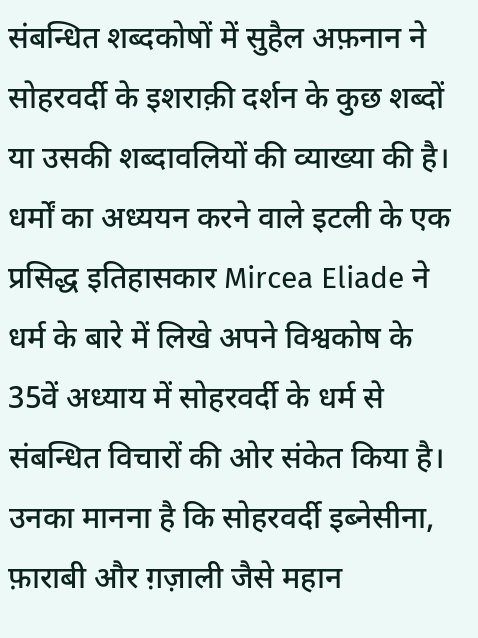संबन्धित शब्दकोषों में सुहैल अफ़नान ने सोहरवर्दी के इशराक़ी दर्शन के कुछ शब्दों या उसकी शब्दावलियों की व्याख्या की है। धर्मों का अध्ययन करने वाले इटली के एक प्रसिद्ध इतिहासकार Mircea Eliade ने धर्म के बारे में लिखे अपने विश्वकोष के 35वें अध्याय में सोहरवर्दी के धर्म से संबन्धित विचारों की ओर संकेत किया है। उनका मानना है कि सोहरवर्दी इब्नेसीना, फ़ाराबी और ग़ज़ाली जैसे महान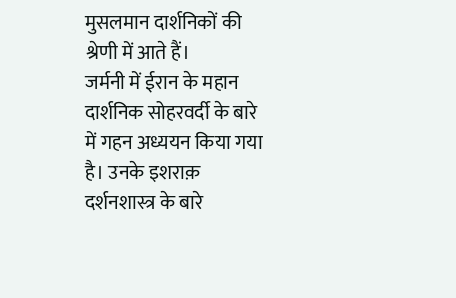मुसलमान दार्शनिकों की श्रेणी में आते हैं।
जर्मनी में ईरान के महान दार्शनिक सोहरवर्दी के बारे में गहन अध्ययन किया गया है। उनके इशराक़ दर्शनशास्त्र के बारे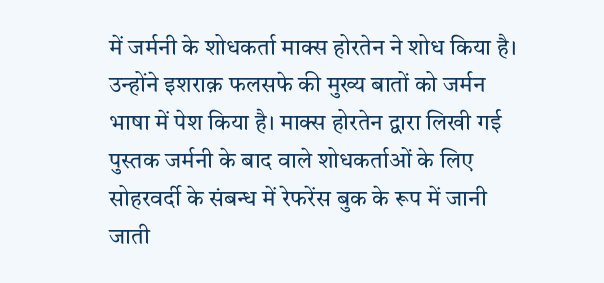में जर्मनी के शोधकर्ता माक्स होरतेन ने शोध किया है। उन्होंने इशराक़ फलसफे की मुख्य बातों को जर्मन भाषा में पेश किया है। माक्स होरतेन द्वारा लिखी गई पुस्तक जर्मनी के बाद वाले शोधकर्ताओं के लिए सोहरवर्दी के संबन्ध में रेफरेंस बुक के रूप में जानी जाती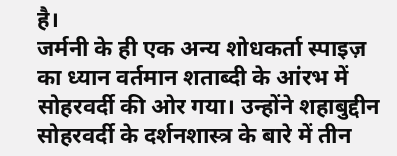है।
जर्मनी के ही एक अन्य शोधकर्ता स्पाइज़ का ध्यान वर्तमान शताब्दी के आंरभ में सोहरवर्दी की ओर गया। उन्होंने शहाबुद्दीन सोहरवर्दी के दर्शनशास्त्र के बारे में तीन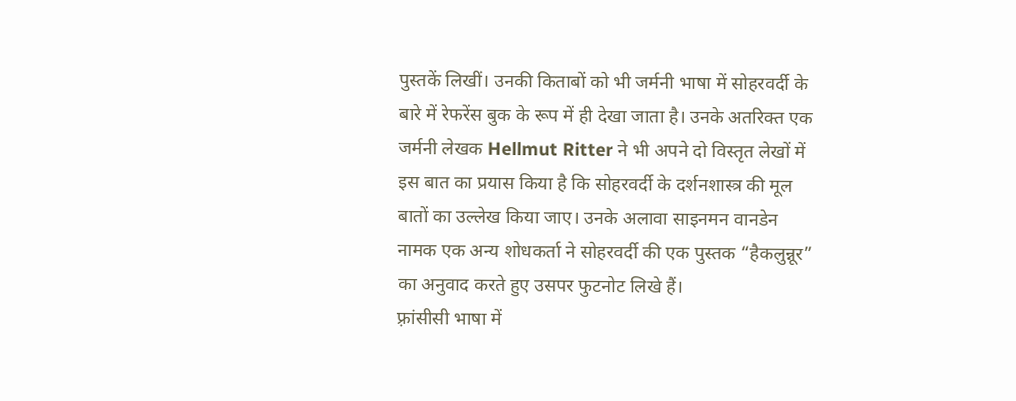पुस्तकें लिखीं। उनकी किताबों को भी जर्मनी भाषा में सोहरवर्दी के बारे में रेफरेंस बुक के रूप में ही देखा जाता है। उनके अतरिक्त एक जर्मनी लेखक Hellmut Ritter ने भी अपने दो विस्तृत लेखों में इस बात का प्रयास किया है कि सोहरवर्दी के दर्शनशास्त्र की मूल बातों का उल्लेख किया जाए। उनके अलावा साइनमन वानडेन नामक एक अन्य शोधकर्ता ने सोहरवर्दी की एक पुस्तक “हैकलुन्नूर” का अनुवाद करते हुए उसपर फुटनोट लिखे हैं।
फ़्रांसीसी भाषा में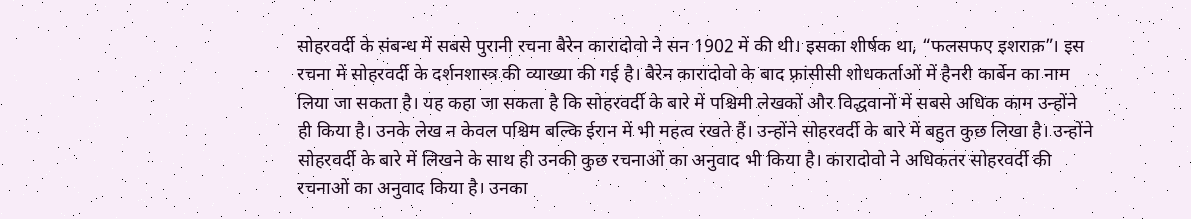सोहरवर्दी के संबन्ध में सबसे पुरानी रचना बैरेन कारादोवो ने सन 1902 में की थी। इसका शीर्षक था, “फलसफए इशराक़”। इस रचना में सोहरवर्दी के दर्शनशास्त्र की व्याख्या की गई है। बैरेन कारादोवो के बाद फ़्रांसीसी शोधकर्ताओं में हैनरी कार्बेन का नाम लिया जा सकता है। यह कहा जा सकता है कि सोहरवर्दी के बारे में पश्चिमी लेखकों और विद्धवानों में सबसे अधिक काम उन्होंने ही किया है। उनके लेख न केवल पश्चिम बल्कि ईरान में भी महत्व रखते हैं। उन्होंने सोहरवर्दी के बारे में बहुत कुछ लिखा है। उन्होंने सोहरवर्दी के बारे में लिखने के साथ ही उनकी कुछ रचनाओं का अनुवाद भी किया है। कारादोवो ने अधिकतर सोहरवर्दी की रचनाओं का अनुवाद किया है। उनका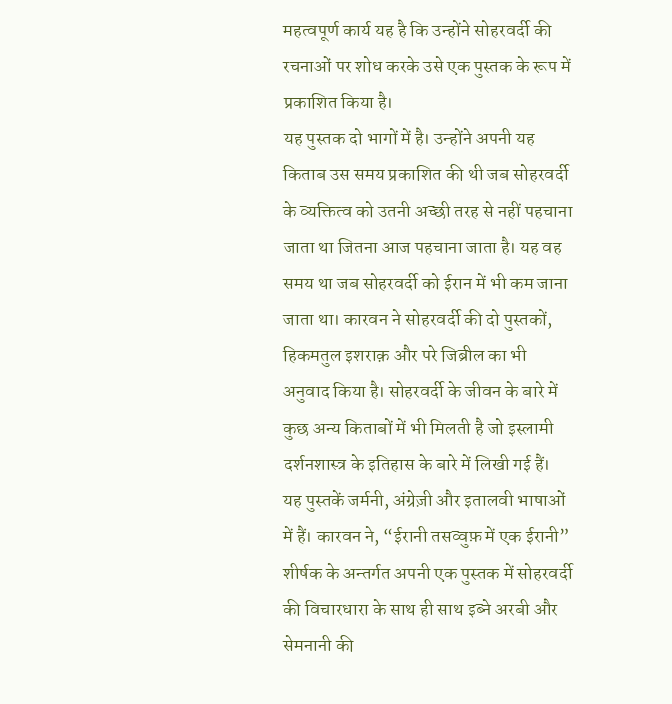महत्वपूर्ण कार्य यह है कि उन्होंने सोहरवर्दी की रचनाओं पर शोध करके उसे एक पुस्तक के रूप में प्रकाशित किया है।
यह पुस्तक दो भागों में है। उन्होंने अपनी यह किताब उस समय प्रकाशित की थी जब सोहरवर्दी के व्यक्तित्व को उतनी अच्छी तरह से नहीं पहचाना जाता था जितना आज पहचाना जाता है। यह वह समय था जब सोहरवर्दी को ईरान में भी कम जाना जाता था। कारवन ने सोहरवर्दी की दो पुस्तकों, हिकमतुल इशराक़ और परे जिब्रील का भी अनुवाद किया है। सोहरवर्दी के जीवन के बारे में कुछ अन्य किताबों में भी मिलती है जो इस्लामी दर्शनशास्त्र के इतिहास के बारे में लिखी गई हैं। यह पुस्तकें जर्मनी, अंग्रेज़ी और इतालवी भाषाओं में हैं। कारवन ने, “ईरानी तसव्वुफ़ में एक ईरानी” शीर्षक के अन्तर्गत अपनी एक पुस्तक में सोहरवर्दी की विचारधारा के साथ ही साथ इब्ने अरबी और सेमनानी की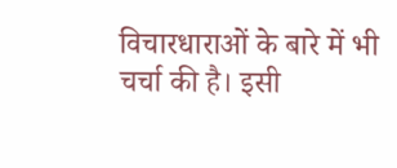विचारधाराओं के बारे में भी चर्चा की है। इसी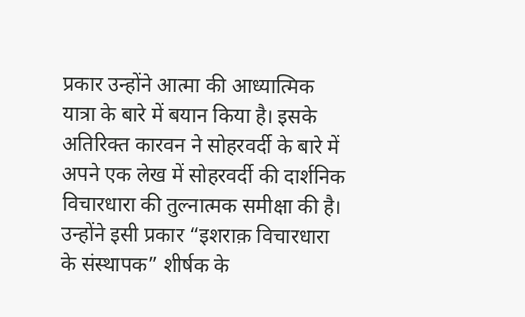प्रकार उन्होंने आत्मा की आध्यात्मिक यात्रा के बारे में बयान किया है। इसके अतिरिक्त कारवन ने सोहरवर्दी के बारे में अपने एक लेख में सोहरवर्दी की दार्शनिक विचारधारा की तुल्नात्मक समीक्षा की है। उन्होंने इसी प्रकार “इशराक़ विचारधारा के संस्थापक” शीर्षक के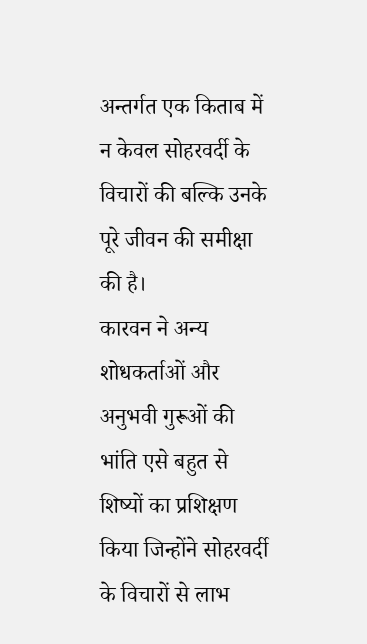अन्तर्गत एक किताब में न केवल सोहरवर्दी के विचारों की बल्कि उनके पूरे जीवन की समीक्षा की है।
कारवन ने अन्य शोधकर्ताओं और अनुभवी गुरूओं की भांति एसे बहुत से शिष्यों का प्रशिक्षण किया जिन्होंने सोहरवर्दी के विचारों से लाभ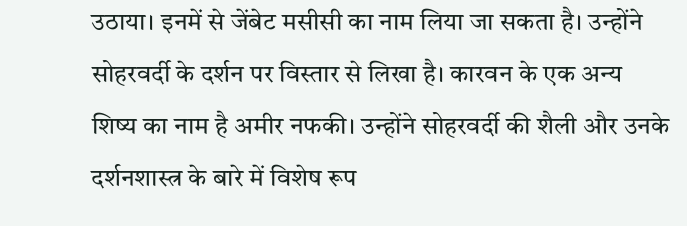उठाया। इनमें से जेंबेट मसीसी का नाम लिया जा सकता है। उन्होंने सोहरवर्दी के दर्शन पर विस्तार से लिखा है। कारवन के एक अन्य शिष्य का नाम है अमीर नफकी। उन्होंने सोहरवर्दी की शैली और उनके दर्शनशास्त्र के बारे में विशेष रूप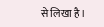से लिखा है।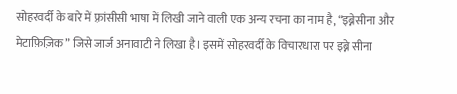सोहरवर्दी के बारे में फ़्रांसीसी भाषा में लिखी जाने वाली एक अन्य रचना का नाम है, “इब्नेसीना और मेटाफ़िज़िक” जिसे जार्ज अनावाटी ने लिखा है। इसमें सोहरवर्दी के विचारधारा पर इब्ने सीना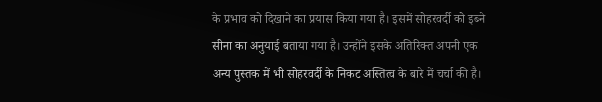के प्रभाव को दिखाने का प्रयास किया गया है। इसमें सोहरवर्दी को इब्ने सीना का अनुयाई बताया गया है। उन्होंने इसके अतिरिक्त अपनी एक अन्य पुस्तक में भी सोहरवर्दी के निकट अस्तित्व के बारे में चर्चा की है।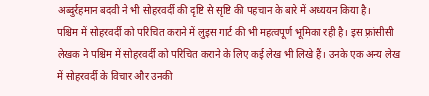अब्दुर्रहमान बदवी ने भी सोहरवर्दी की दृष्टि से सृष्टि की पहचान के बारे में अध्ययन किया है।
पश्चिम में सोहरवर्दी को परिचित कराने में लुइस गार्ट की भी महत्वपूर्ण भूमिका रही है। इस फ़्रांसीसी लेखक ने पश्चिम में सोहरवर्दी को परिचित कराने के लिए कई लेख भी लिखे हैं। उनके एक अन्य लेख में सोहरवर्दी के विचार और उनकी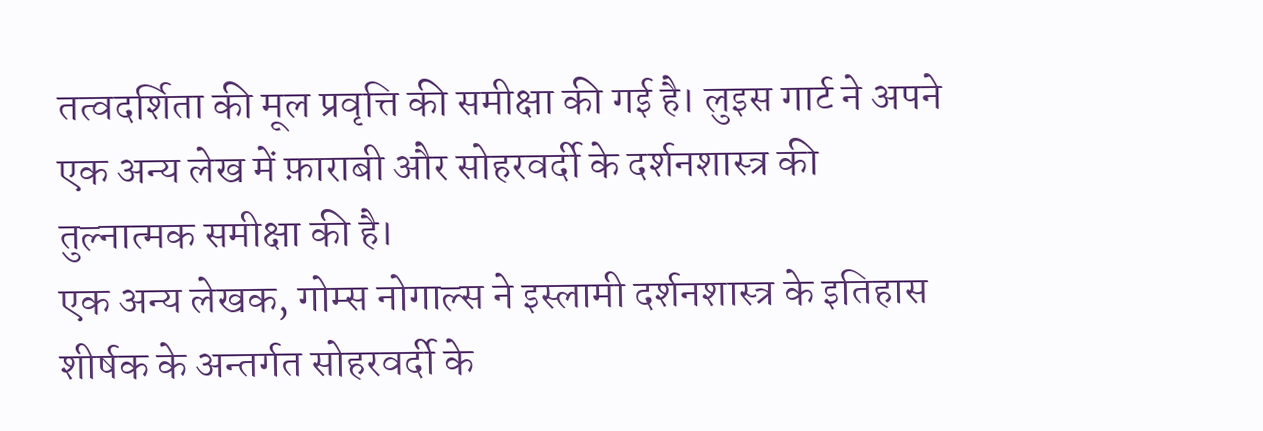तत्वदर्शिता की मूल प्रवृत्ति की समीक्षा की गई है। लुइस गार्ट ने अपने एक अन्य लेख में फ़ाराबी और सोहरवर्दी के दर्शनशास्त्र की तुल्नात्मक समीक्षा की है।
एक अन्य लेखक, गोम्स नोगाल्स ने इस्लामी दर्शनशास्त्र के इतिहास शीर्षक के अन्तर्गत सोहरवर्दी के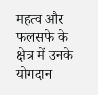महत्व और फलसफे के क्षेत्र में उनके योगदान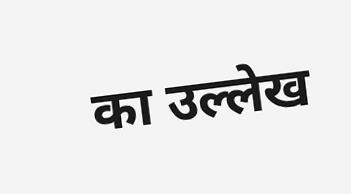का उल्लेख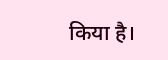किया है।